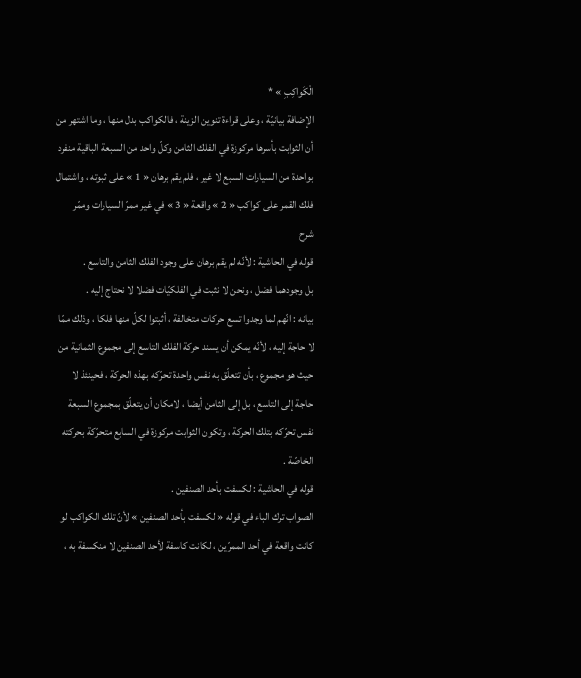الْكَواكِبِ » *
الإضافة بيانيّة ، وعلى قراءة تنوين الزينة ، فالكواكب بدل منها ، وما اشتهر من أن الثوابت بأسرها مركوزة في الفلك الثامن وكلّ واحد من السبعة الباقية منفرد بواحدة من السيارات السبع لا غير ، فلم يقم برهان « 1 » على ثبوته ، واشتمال فلك القمر على كواكب « 2 » واقعة « 3 » في غير ممرّ السيارات وممّر
شرح
قوله في الحاشية : لأنّه لم يقم برهان على وجود الفلك الثامن والتاسع .
بل وجودهما فضل ، ونحن لا نثبت في الفلكيّات فضلا لا نحتاج إليه .
بيانه : انّهم لما وجدوا تسع حركات متخالفة ، أثبتوا لكلّ منها فلكا ، وذلك ممّا لا حاجة إليه ، لأنّه يمكن أن يسند حركة الفلك التاسع إلى مجموع الثمانية من حيث هو مجموع ، بأن تتعلّق به نفس واحدة تحرّكه بهذه الحركة ، فحينئذ لا حاجة إلى التاسع ، بل إلى الثامن أيضا ، لامكان أن يتعلّق بمجموع السبعة نفس تحرّكه بتلك الحركة ، وتكون الثوابت مركوزة في السابع متحرّكة بحركته الخاصّة .
قوله في الحاشية : لكسفت بأحد الصنفين .
الصواب ترك الباء في قوله « لكسفت بأحد الصنفين » لأنّ تلك الكواكب لو كانت واقعة في أحد الممرّين ، لكانت كاسفة لأحد الصنفين لا منكسفة به ،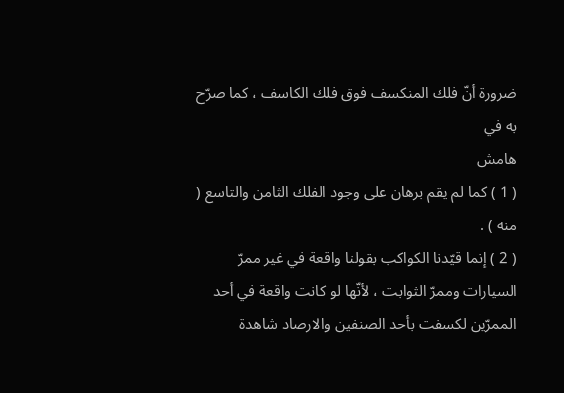ضرورة أنّ فلك المنكسف فوق فلك الكاسف ، كما صرّح به في
هامش
( 1 ) كما لم يقم برهان على وجود الفلك الثامن والتاسع ( منه ) .
( 2 ) إنما قيّدنا الكواكب بقولنا واقعة في غير ممرّ السيارات وممرّ الثوابت ، لأنّها لو كانت واقعة في أحد الممرّين لكسفت بأحد الصنفين والارصاد شاهدة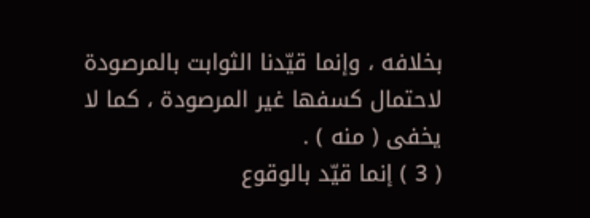بخلافه ، وإنما قيّدنا الثوابت بالمرصودة لاحتمال كسفها غير المرصودة ، كما لا يخفى ( منه ) .
( 3 ) إنما قيّد بالوقوع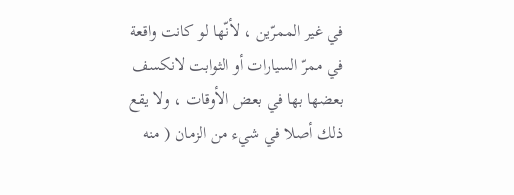في غير الممرّين ، لأنّها لو كانت واقعة في ممرّ السيارات أو الثوابت لانكسف بعضها بها في بعض الأوقات ، ولا يقع ذلك أصلا في شيء من الزمان ( منه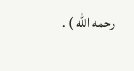رحمه اللّه ) .